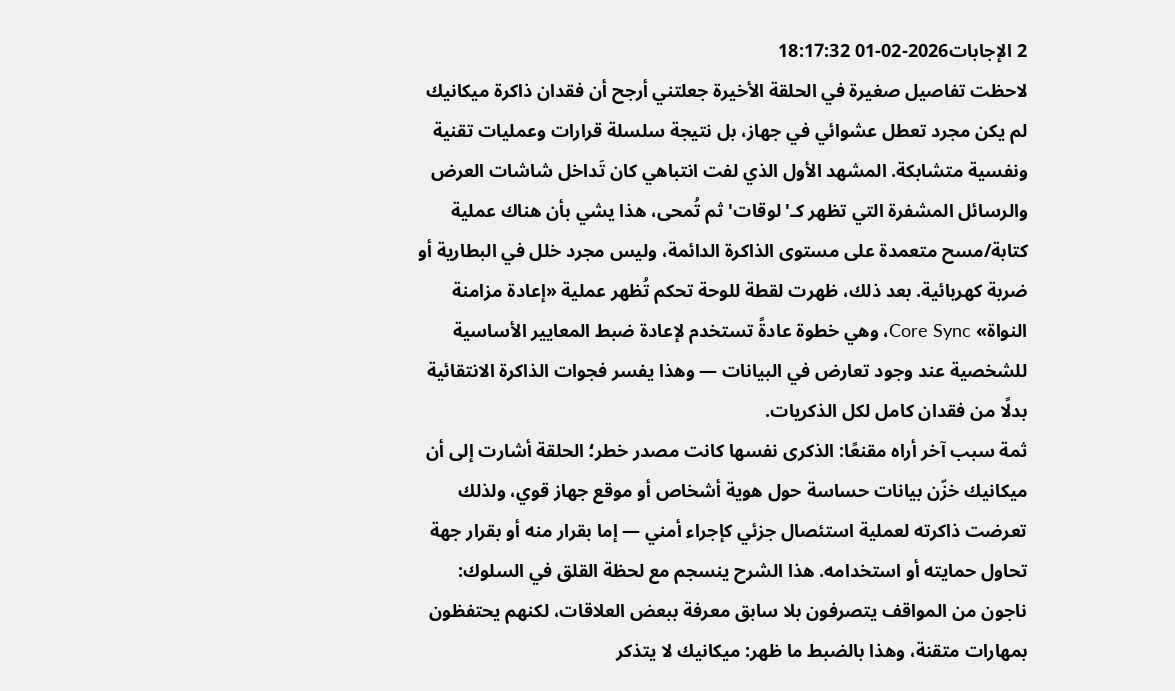2 الإجابات2026-02-01 18:17:32
لاحظت تفاصيل صغيرة في الحلقة الأخيرة جعلتني أرجح أن فقدان ذاكرة ميكانيك لم يكن مجرد تعطل عشوائي في جهاز، بل نتيجة سلسلة قرارات وعمليات تقنية ونفسية متشابكة. المشهد الأول الذي لفت انتباهي كان تَداخل شاشات العرض والرسائل المشفرة التي تظهر كـ'لوقات' ثم تُمحى، هذا يشي بأن هناك عملية كتابة/مسح متعمدة على مستوى الذاكرة الدائمة، وليس مجرد خلل في البطارية أو ضربة كهربائية. بعد ذلك، ظهرت لقطة للوحة تحكم تُظهر عملية «إعادة مزامنة النواة» Core Sync، وهي خطوة عادةً تستخدم لإعادة ضبط المعايير الأساسية للشخصية عند وجود تعارض في البيانات — وهذا يفسر فجوات الذاكرة الانتقائية بدلًا من فقدان كامل لكل الذكريات.
ثمة سبب آخر أراه مقنعًا: الذكرى نفسها كانت مصدر خطر؛ الحلقة أشارت إلى أن ميكانيك خزّن بيانات حساسة حول هوية أشخاص أو موقع جهاز قوي، ولذلك تعرضت ذاكرته لعملية استئصال جزئي كإجراء أمني — إما بقرار منه أو بقرار جهة تحاول حمايته أو استخدامه. هذا الشرح ينسجم مع لحظة القلق في السلوك: ناجون من المواقف يتصرفون بلا سابق معرفة ببعض العلاقات، لكنهم يحتفظون بمهارات متقنة، وهذا بالضبط ما ظهر: ميكانيك لا يتذكر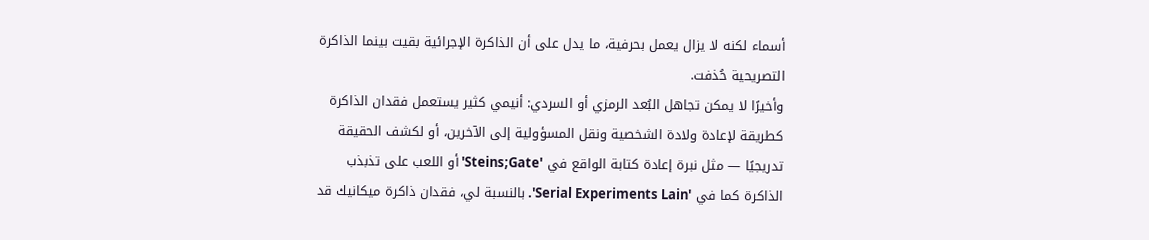أسماء لكنه لا يزال يعمل بحرفية، ما يدل على أن الذاكرة الإجرائية بقيت بينما الذاكرة التصريحية حُذفت.
وأخيرًا لا يمكن تجاهل البُعد الرمزي أو السردي: أنيمي كثير يستعمل فقدان الذاكرة كطريقة لإعادة ولادة الشخصية ونقل المسؤولية إلى الآخرين، أو لكشف الحقيقة تدريجيًا — مثل نبرة إعادة كتابة الواقع في 'Steins;Gate' أو اللعب على تذبذب الذاكرة كما في 'Serial Experiments Lain'. بالنسبة لي، فقدان ذاكرة ميكانيك قد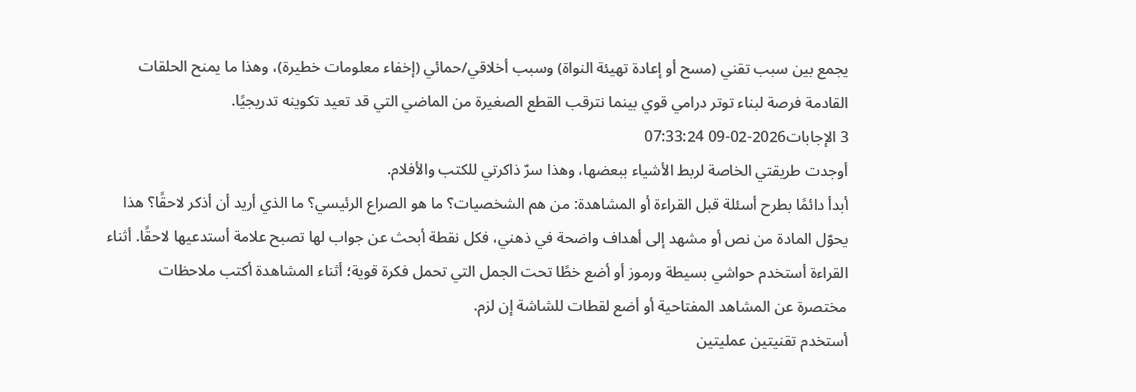يجمع بين سبب تقني (مسح أو إعادة تهيئة النواة) وسبب أخلاقي/حمائي (إخفاء معلومات خطيرة)، وهذا ما يمنح الحلقات القادمة فرصة لبناء توتر درامي قوي بينما نترقب القطع الصغيرة من الماضي التي قد تعيد تكوينه تدريجيًا.
3 الإجابات2026-02-09 07:33:24
أوجدت طريقتي الخاصة لربط الأشياء ببعضها، وهذا سرّ ذاكرتي للكتب والأفلام.
أبدأ دائمًا بطرح أسئلة قبل القراءة أو المشاهدة: من هم الشخصيات؟ ما هو الصراع الرئيسي؟ ما الذي أريد أن أذكر لاحقًا؟ هذا يحوّل المادة من نص أو مشهد إلى أهداف واضحة في ذهني، فكل نقطة أبحث عن جواب لها تصبح علامة أستدعيها لاحقًا. أثناء القراءة أستخدم حواشي بسيطة ورموز أو أضع خطًا تحت الجمل التي تحمل فكرة قوية؛ أثناء المشاهدة أكتب ملاحظات مختصرة عن المشاهد المفتاحية أو أضع لقطات للشاشة إن لزم.
أستخدم تقنيتين عمليتين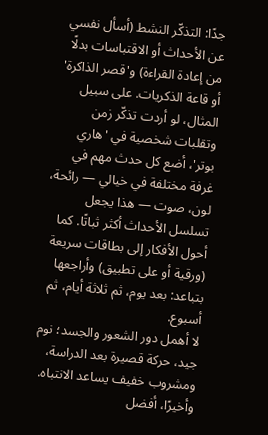جدًا: التذكّر النشط (أسأل نفسي عن الأحداث أو الاقتباسات بدلًا من إعادة القراءة) و'قصر الذاكرة' أو قاعة الذكريات. على سبيل المثال، لو أردت تذكّر زمن وتقلبات شخصية في 'هاري بوتر'، أضع كل حدث مهم في غرفة مختلفة في خيالي — رائحة، لون، صوت — هذا يجعل تسلسل الأحداث أكثر ثباتًا. كما أحول الأفكار إلى بطاقات سريعة (ورقية أو على تطبيق) وأراجعها بتباعد: بعد يوم، ثم ثلاثة أيام، ثم أسبوع.
لا أهمل دور الشعور والجسد؛ نوم جيد، حركة قصيرة بعد الدراسة، ومشروب خفيف يساعد الانتباه. وأخيرًا، أفضل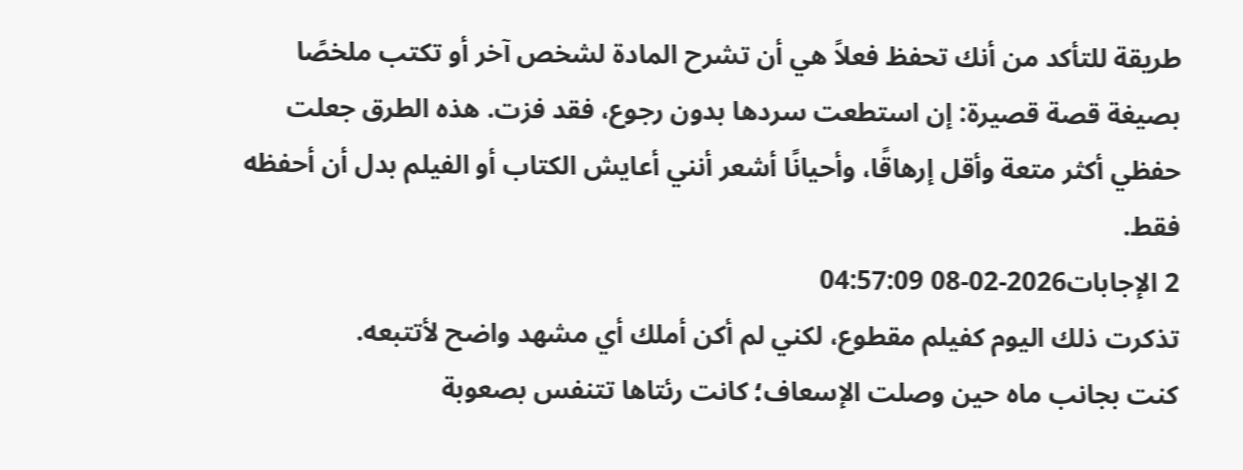طريقة للتأكد من أنك تحفظ فعلاً هي أن تشرح المادة لشخص آخر أو تكتب ملخصًا بصيغة قصة قصيرة: إن استطعت سردها بدون رجوع، فقد فزت. هذه الطرق جعلت حفظي أكثر متعة وأقل إرهاقًا، وأحيانًا أشعر أنني أعايش الكتاب أو الفيلم بدل أن أحفظه فقط.
2 الإجابات2026-02-08 04:57:09
تذكرت ذلك اليوم كفيلم مقطوع، لكني لم أكن أملك أي مشهد واضح لأتتبعه.
كنت بجانب ماه حين وصلت الإسعاف؛ كانت رئتاها تتنفس بصعوبة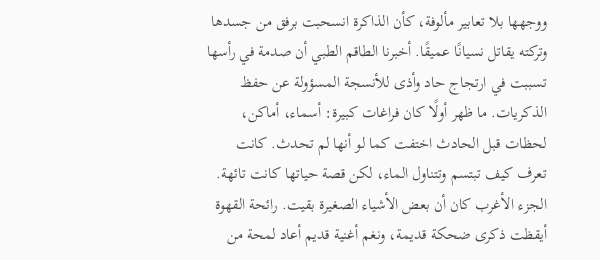ووجهها بلا تعابير مألوفة، كأن الذاكرة انسحبت برفق من جسدها وتركته يقاتل نسيانًا عميقًا. أخبرنا الطاقم الطبي أن صدمة في رأسها تسببت في ارتجاج حاد وأذى للأنسجة المسؤولة عن حفظ الذكريات. ما ظهر أولًا كان فراغات كبيرة: أسماء، أماكن، لحظات قبل الحادث اختفت كما لو أنها لم تحدث. كانت تعرف كيف تبتسم وتتناول الماء، لكن قصة حياتها كانت تائهة.
الجزء الأغرب كان أن بعض الأشياء الصغيرة بقيت. رائحة القهوة أيقظت ذكرى ضحكة قديمة، ونغم أغنية قديم أعاد لمحة من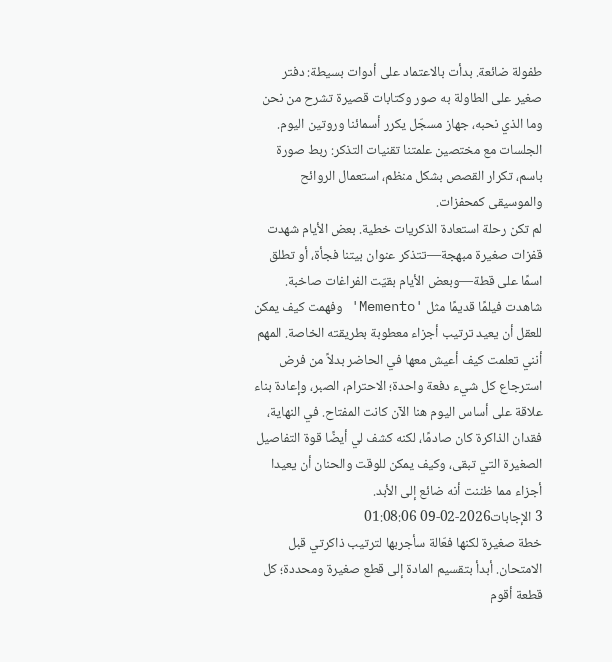طفولة ضائعة. بدأت بالاعتماد على أدوات بسيطة: دفتر صغير على الطاولة به صور وكتابات قصيرة تشرح من نحن وما الذي نحبه، جهاز مسجّل يكرر أسمائنا وروتين اليوم. الجلسات مع مختصين علمتنا تقنيات التذكر: ربط صورة باسم، تكرار القصص بشكل منظم، استعمال الروائح والموسيقى كمحفزات.
لم تكن رحلة استعادة الذكريات خطية. بعض الأيام شهدت قفزات صغيرة مبهجة—تتذكر عنوان بيتنا فجأة، أو تطلق اسمًا على قطة—وبعض الأيام بقيّت الفراغات صاخبة. شاهدت فيلمًا قديمًا مثل 'Memento' وفهمت كيف يمكن للعقل أن يعيد ترتيب أجزاء معطوبة بطريقته الخاصة. المهم أنني تعلمت كيف أعيش معها في الحاضر بدلاً من فرض استرجاع كل شيء دفعة واحدة؛ الاحترام، الصبر، وإعادة بناء علاقة على أساس اليوم هنا الآن كانت المفتاح. في النهاية، فقدان الذاكرة كان صادمًا، لكنه كشف لي أيضًا قوة التفاصيل الصغيرة التي تبقى، وكيف يمكن للوقت والحنان أن يعيدا أجزاء مما ظننت أنه ضائع إلى الأبد.
3 الإجابات2026-02-09 01:08:06
خطة صغيرة لكنها فعّالة سأجربها لترتيب ذاكرتي قبل الامتحان. أبدأ بتقسيم المادة إلى قطع صغيرة ومحددة؛ كل قطعة أقوم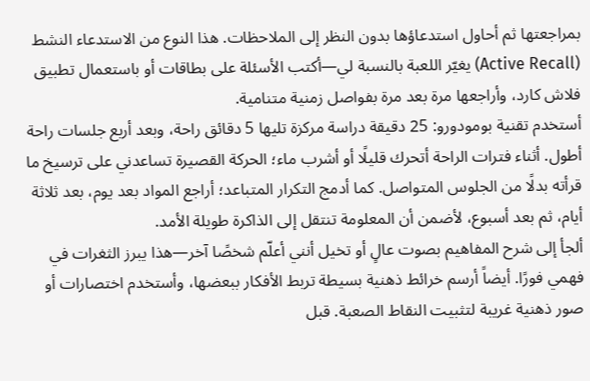بمراجعتها ثم أحاول استدعاؤها بدون النظر إلى الملاحظات. هذا النوع من الاستدعاء النشط (Active Recall) يغيّر اللعبة بالنسبة لي—أكتب الأسئلة على بطاقات أو باستعمال تطبيق فلاش كارد، وأراجعها مرة بعد مرة بفواصل زمنية متنامية.
أستخدم تقنية بومودورو: 25 دقيقة دراسة مركزة تليها 5 دقائق راحة، وبعد أربع جلسات راحة أطول. أثناء فترات الراحة أتحرك قليلًا أو أشرب ماء؛ الحركة القصيرة تساعدني على ترسيخ ما قرأته بدلًا من الجلوس المتواصل. كما أدمج التكرار المتباعد؛ أراجع المواد بعد يوم، بعد ثلاثة أيام، ثم بعد أسبوع، لأضمن أن المعلومة تنتقل إلى الذاكرة طويلة الأمد.
ألجأ إلى شرح المفاهيم بصوت عالٍ أو تخيل أنني أعلّم شخصًا آخر—هذا يبرز الثغرات في فهمي فورًا. أيضاً أرسم خرائط ذهنية بسيطة تربط الأفكار ببعضها، وأستخدم اختصارات أو صور ذهنية غريبة لتثبيت النقاط الصعبة. قبل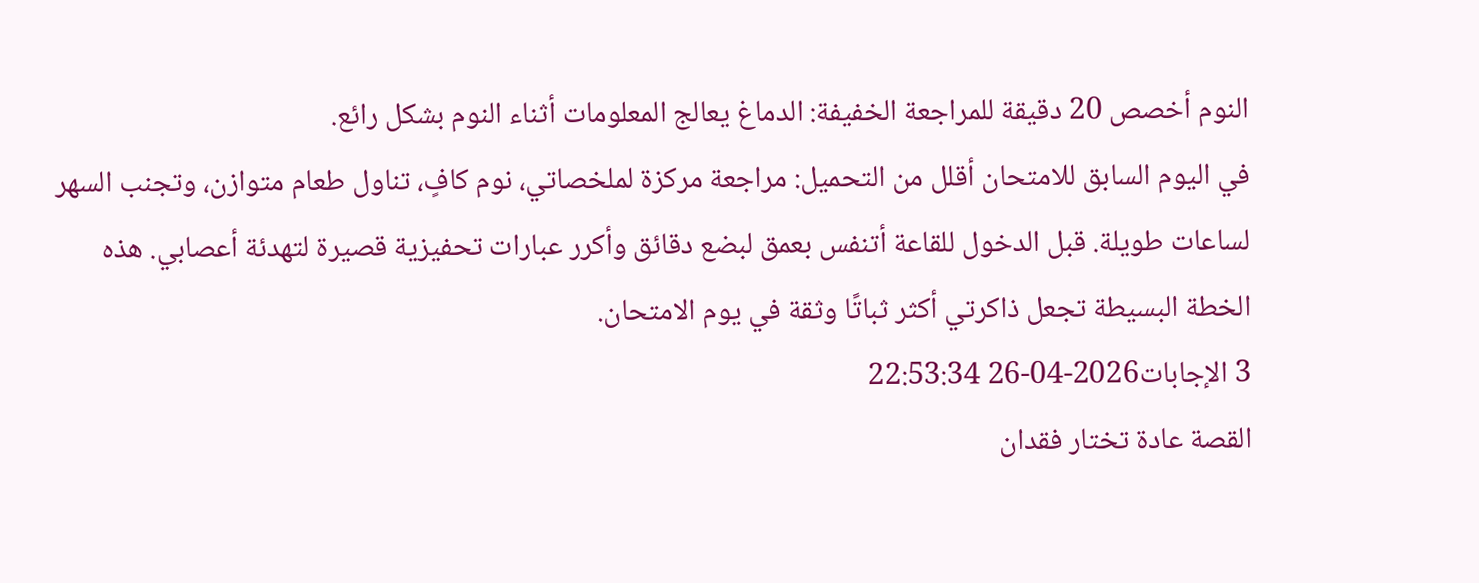النوم أخصص 20 دقيقة للمراجعة الخفيفة: الدماغ يعالج المعلومات أثناء النوم بشكل رائع.
في اليوم السابق للامتحان أقلل من التحميل: مراجعة مركزة لملخصاتي، نوم كافٍ، تناول طعام متوازن، وتجنب السهر لساعات طويلة. قبل الدخول للقاعة أتنفس بعمق لبضع دقائق وأكرر عبارات تحفيزية قصيرة لتهدئة أعصابي. هذه الخطة البسيطة تجعل ذاكرتي أكثر ثباتًا وثقة في يوم الامتحان.
3 الإجابات2026-04-26 22:53:34
القصة عادة تختار فقدان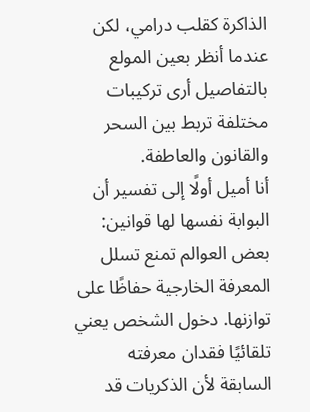الذاكرة كقلب درامي، لكن عندما أنظر بعين المولع بالتفاصيل أرى تركيبات مختلفة تربط بين السحر والقانون والعاطفة.
أنا أميل أولًا إلى تفسير أن البوابة نفسها لها قوانين: بعض العوالم تمنع تسلل المعرفة الخارجية حفاظًا على توازنها. دخول الشخص يعني تلقائيًا فقدان معرفته السابقة لأن الذكريات قد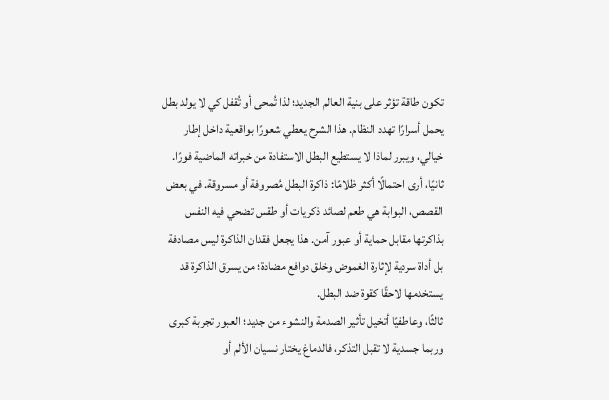تكون طاقة تؤثر على بنية العالم الجديد؛ لذا تُمحى أو تُقفل كي لا يولد بطل يحمل أسرارًا تهدد النظام. هذا الشرح يعطي شعورًا بواقعية داخل إطار خيالي، ويبرر لماذا لا يستطيع البطل الاستفادة من خبراته الماضية فورًا.
ثانيًا، أرى احتمالًا أكثر ظلامًا: ذاكرة البطل مُصروفة أو مسروقة. في بعض القصص، البوابة هي طعم لصائد ذكريات أو طقس تضحي فيه النفس بذاكرتها مقابل حماية أو عبور آمن. هذا يجعل فقدان الذاكرة ليس مصادفة بل أداة سردية لإثارة الغموض وخلق دوافع مضادة؛ من يسرق الذاكرة قد يستخدمها لاحقًا كقوة ضد البطل.
ثالثًا، وعاطفيًا أتخيل تأثير الصدمة والنشوء من جديد؛ العبور تجربة كبرى وربما جسدية لا تقبل التذكر، فالدماغ يختار نسيان الألم أو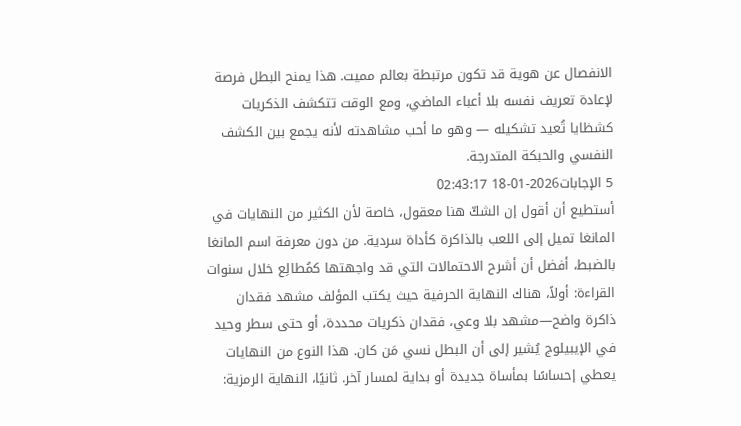الانفصال عن هوية قد تكون مرتبطة بعالم مميت. هذا يمنح البطل فرصة لإعادة تعريف نفسه بلا أعباء الماضي، ومع الوقت تتكشف الذكريات كشظايا تُعيد تشكيله — وهو ما أحب مشاهدته لأنه يجمع بين الكشف النفسي والحبكة المتدرجة.
5 الإجابات2026-01-18 02:43:17
أستطيع أن أقول إن الشكّ هنا معقول، خاصة لأن الكثير من النهايات في المانغا تميل إلى اللعب بالذاكرة كأداة سردية. من دون معرفة اسم المانغا بالضبط، أفضل أن أشرح الاحتمالات التي قد واجهتها كمُطالِع خلال سنوات القراءة: أولاً، هناك النهاية الحرفية حيث يكتب المؤلف مشهد فقدان ذاكرة واضح—مشهد بلا وعي، فقدان ذكريات محددة، أو حتى سطر وحيد في الإيبيلوج يُشير إلى أن البطل نسي مَن كان. هذا النوع من النهايات يعطي إحساسًا بمأساة جديدة أو بداية لمسار آخر. ثانيًا، النهاية الرمزية: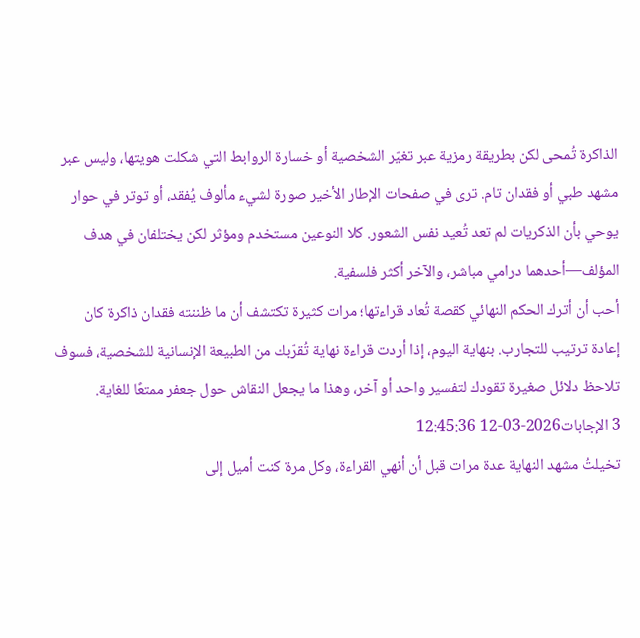الذاكرة تُمحى لكن بطريقة رمزية عبر تغيّر الشخصية أو خسارة الروابط التي شكلت هويتها، وليس عبر مشهد طبي أو فقدان تام. ترى في صفحات الإطار الأخير صورة لشيء مألوف يُفقد، أو توتر في حوار يوحي بأن الذكريات لم تعد تُعيد نفس الشعور. كلا النوعين مستخدم ومؤثر لكن يختلفان في هدف المؤلف—أحدهما درامي مباشر، والآخر أكثر فلسفية.
أحب أن أترك الحكم النهائي كقصة تُعاد قراءتها؛ مرات كثيرة تكتشف أن ما ظننته فقدان ذاكرة كان إعادة ترتيب للتجارب. بنهاية اليوم، إذا أردت قراءة نهاية تُقرّبك من الطبيعة الإنسانية للشخصية، فسوف تلاحظ دلائل صغيرة تقودك لتفسير واحد أو آخر، وهذا ما يجعل النقاش حول جعفر ممتعًا للغاية.
3 الإجابات2026-03-12 12:45:36
تخيلتُ مشهد النهاية عدة مرات قبل أن أنهي القراءة، وكل مرة كنت أميل إلى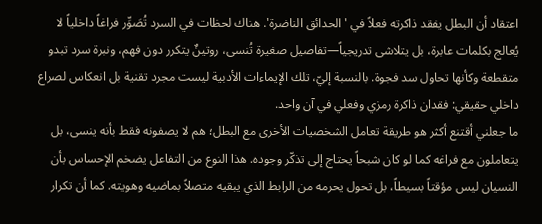اعتقاد أن البطل يفقد ذاكرته فعلاً في 'الحدائق الناضرة'. هناك لحظات في السرد تُصَوِّر فراغاً داخلياً لا يُعالج بكلمات عابرة، بل يتلاشى تدريجياً—تفاصيل صغيرة تُنسى، روتينٌ يتكرر دون فهم، ونبرة سرد تبدو متقطعة وكأنها تحاول سد فجوة. بالنسبة إليّ، تلك الإيماءات الأدبية ليست مجرد تقنية بل انعكاس لصراع داخلي حقيقي: فقدان ذاكرة رمزي وفعلي في آن واحد.
ما جعلني أقتنع أكثر هو طريقة تعامل الشخصيات الأخرى مع البطل؛ هم لا يصفونه فقط بأنه ينسى، بل يتعاملون مع فراغه كما لو كان شبحاً يحتاج إلى تذكّر وجوده. هذا النوع من التفاعل يضخم الإحساس بأن النسيان ليس مؤقتاً بسيطاً، بل تحول يحرمه من الرابط الذي يبقيه متصلاً بماضيه وهويته. كما أن تكرار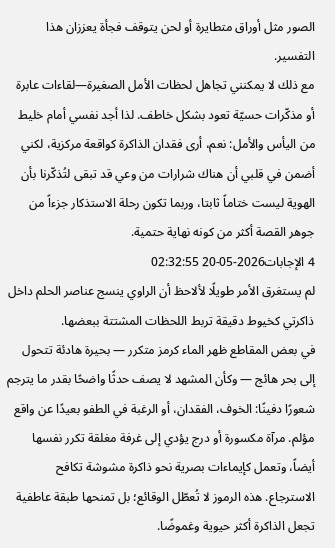الصور مثل أوراق متطايرة أو لحن يتوقف فجأة يعززان هذا التفسير.
مع ذلك لا يمكنني تجاهل لحظات الأمل الصغيرة—لقاءات عابرة أو مذكّرات حسيّة تعود بشكل خاطف. لذا أجد نفسي أمام خليط من اليأس والأمل: نعم، أرى فقدان الذاكرة كواقعة مركزية، لكني أضمن في قلبي أن هناك شرارات من وعي قد تبقى لتُذكّرنا بأن الهوية ليست ختاماً ثابتا، وربما تكون رحلة الاستذكار جزءاً من جوهر القصة أكثر من كونه نهاية حتمية.
4 الإجابات2026-05-20 02:32:55
لم يستغرق الأمر طويلًا لألاحظ أن الراوي ينسج عناصر الحلم داخل ذاكرتي كخيوط دقيقة تربط اللحظات المشتتة ببعضها.
في بعض المقاطع ظهر الماء كرمز متكرر — بحيرة هادئة تتحول إلى بحر هائج — وكأن المشهد لا يصف حدثًا واضحًا بقدر ما يترجم شعورًا دفينًا: الخوف، الفقدان، أو الرغبة في الطفو بعيدًا عن واقع مؤلم. مرآة مكسورة أو درج يؤدي إلى غرفة مغلقة تكرر نفسها أيضاً، وتعمل كإيماءات بصرية نحو ذاكرة مشوشة تكافح الاسترجاع. هذه الرموز لا تُعطّل الوقائع؛ بل تمنحها طبقة عاطفية تجعل الذاكرة أكثر حيوية وغموضًا.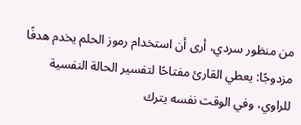من منظور سردي، أرى أن استخدام رموز الحلم يخدم هدفًا مزدوجًا: يعطي القارئ مفتاحًا لتفسير الحالة النفسية للراوي، وفي الوقت نفسه يترك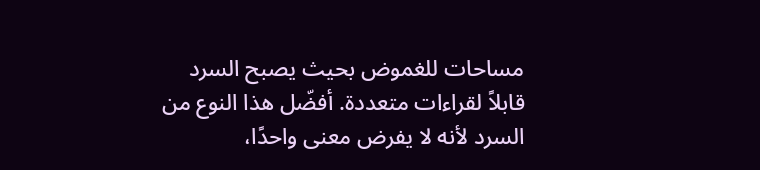مساحات للغموض بحيث يصبح السرد قابلاً لقراءات متعددة. أفضّل هذا النوع من السرد لأنه لا يفرض معنى واحدًا،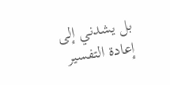بل يشدني إلى إعادة التفسير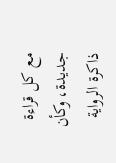مع كل قراءة جديدة، وكأن ذاكرة الرواية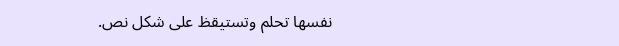نفسها تحلم وتستيقظ على شكل نص.